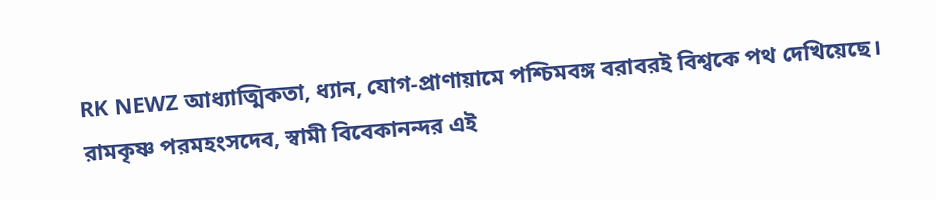RK NEWZ আধ্যাত্মিকতা, ধ্যান, যোগ-প্রাণায়ামে পশ্চিমবঙ্গ বরাবরই বিশ্বকে পথ দেখিয়েছে। রামকৃষ্ণ পরমহংসদেব, স্বামী বিবেকানন্দর এই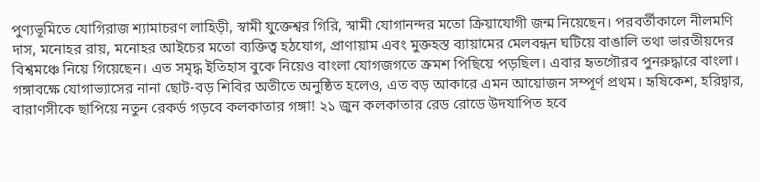পুণ্যভূমিতে যোগিরাজ শ্যামাচরণ লাহিড়ী, স্বামী যুক্তেশ্বর গিরি, স্বামী যোগানন্দর মতো ক্রিয়াযোগী জন্ম নিয়েছেন। পরবর্তীকালে নীলমণি দাস, মনোহর রায়, মনোহর আইচের মতো ব্যক্তিত্ব হঠযোগ, প্রাণায়াম এবং মুক্তহস্ত ব্যায়ামের মেলবন্ধন ঘটিয়ে বাঙালি তথা ভারতীয়দের বিশ্বমঞ্চে নিয়ে গিয়েছেন। এত সমৃদ্ধ ইতিহাস বুকে নিয়েও বাংলা যোগজগতে ক্রমশ পিছিয়ে পড়ছিল। এবার হৃতগৌরব পুনরুদ্ধারে বাংলা। গঙ্গাবক্ষে যোগাভ্যাসের নানা ছোট-বড় শিবির অতীতে অনুষ্ঠিত হলেও, এত বড় আকারে এমন আয়োজন সম্পূর্ণ প্রথম। হৃষিকেশ, হরিদ্বার, বারাণসীকে ছাপিয়ে নতুন রেকর্ড গড়বে কলকাতার গঙ্গা! ২১ জুন কলকাতার রেড রোডে উদযাপিত হবে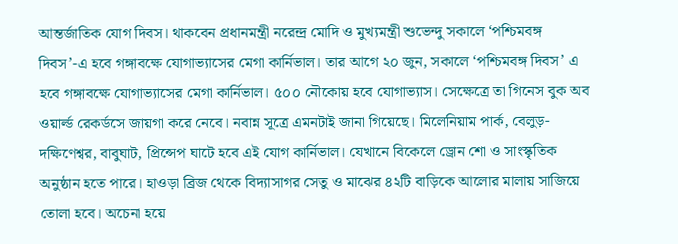আন্তর্জাতিক যোগ দিবস। থাকবেন প্রধানমন্ত্রী নরেন্দ্র মোদি ও মুখ্যমন্ত্রী শুভেন্দু সকালে ‘পশ্চিমবঙ্গ দিবস’-এ হবে গঙ্গাবক্ষে যোগাভ্যাসের মেগা কার্নিভাল। তার আগে ২০ জুন, সকালে ‘পশ্চিমবঙ্গ দিবস’ এ হবে গঙ্গাবক্ষে যোগাভ্যাসের মেগা কার্নিভাল। ৫০০ নৌকোয় হবে যোগাভ্যাস। সেক্ষেত্রে তা গিনেস বুক অব ওয়ার্ল্ড রেকর্ডসে জায়গা করে নেবে। নবান্ন সূত্রে এমনটাই জানা গিয়েছে। মিলেনিয়াম পার্ক, বেলুড়-দক্ষিণেশ্বর, বাবুঘাট, প্রিন্সেপ ঘাটে হবে এই যোগ কার্নিভাল। যেখানে বিকেলে ড্রোন শো ও সাংস্কৃতিক অনুষ্ঠান হতে পারে। হাওড়া ব্রিজ থেকে বিদ্যাসাগর সেতু ও মাঝের ৪২টি বাড়িকে আলোর মালায় সাজিয়ে তোলা হবে। অচেনা হয়ে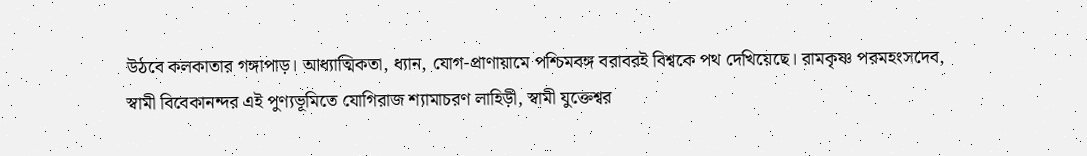উঠবে কলকাতার গঙ্গাপাড়। আধ্যাত্মিকতা, ধ্যান, যোগ-প্রাণায়ামে পশ্চিমবঙ্গ বরাবরই বিশ্বকে পথ দেখিয়েছে। রামকৃষ্ণ পরমহংসদেব, স্বামী বিবেকানন্দর এই পুণ্যভূমিতে যোগিরাজ শ্যামাচরণ লাহিড়ী, স্বামী যুক্তেশ্বর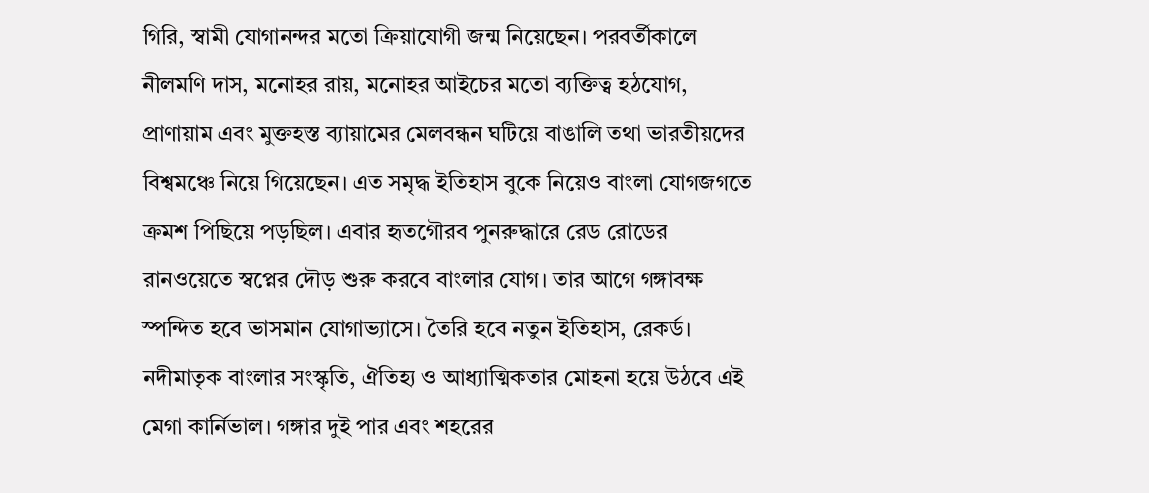গিরি, স্বামী যোগানন্দর মতো ক্রিয়াযোগী জন্ম নিয়েছেন। পরবর্তীকালে নীলমণি দাস, মনোহর রায়, মনোহর আইচের মতো ব্যক্তিত্ব হঠযোগ, প্রাণায়াম এবং মুক্তহস্ত ব্যায়ামের মেলবন্ধন ঘটিয়ে বাঙালি তথা ভারতীয়দের বিশ্বমঞ্চে নিয়ে গিয়েছেন। এত সমৃদ্ধ ইতিহাস বুকে নিয়েও বাংলা যোগজগতে ক্রমশ পিছিয়ে পড়ছিল। এবার হৃতগৌরব পুনরুদ্ধারে রেড রোডের রানওয়েতে স্বপ্নের দৌড় শুরু করবে বাংলার যোগ। তার আগে গঙ্গাবক্ষ স্পন্দিত হবে ভাসমান যোগাভ্যাসে। তৈরি হবে নতুন ইতিহাস, রেকর্ড। নদীমাতৃক বাংলার সংস্কৃতি, ঐতিহ্য ও আধ্যাত্মিকতার মোহনা হয়ে উঠবে এই মেগা কার্নিভাল। গঙ্গার দুই পার এবং শহরের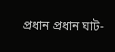প্রধান প্রধান ঘাট-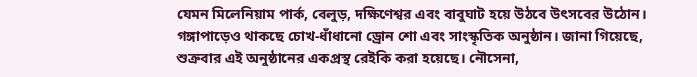যেমন মিলেনিয়াম পার্ক, বেলুড়, দক্ষিণেশ্বর এবং বাবুঘাট হয়ে উঠবে উৎসবের উঠোন। গঙ্গাপাড়েও থাকছে চোখ-ধাঁধানো ড্রোন শো এবং সাংস্কৃতিক অনুষ্ঠান। জানা গিয়েছে, শুক্রবার এই অনুষ্ঠানের একপ্রস্থ রেইকি করা হয়েছে। নৌসেনা,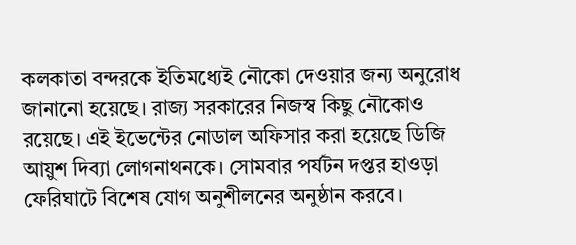কলকাতা বন্দরকে ইতিমধ্যেই নৌকো দেওয়ার জন্য অনুরোধ জানানো হয়েছে। রাজ্য সরকারের নিজস্ব কিছু নৌকোও রয়েছে। এই ইভেন্টের নোডাল অফিসার করা হয়েছে ডিজি আয়ুশ দিব্যা লোগনাথনকে। সোমবার পর্যটন দপ্তর হাওড়া ফেরিঘাটে বিশেষ যোগ অনুশীলনের অনুষ্ঠান করবে।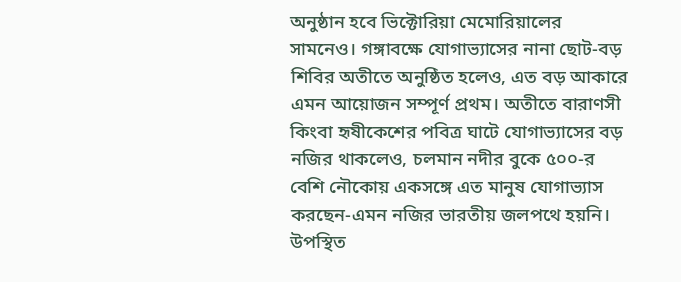অনুষ্ঠান হবে ভিক্টোরিয়া মেমোরিয়ালের সামনেও। গঙ্গাবক্ষে যোগাভ্যাসের নানা ছোট-বড় শিবির অতীতে অনুষ্ঠিত হলেও, এত বড় আকারে এমন আয়োজন সম্পূর্ণ প্রথম। অতীতে বারাণসী কিংবা হৃষীকেশের পবিত্র ঘাটে যোগাভ্যাসের বড় নজির থাকলেও, চলমান নদীর বুকে ৫০০-র বেশি নৌকোয় একসঙ্গে এত মানুষ যোগাভ্যাস করছেন-এমন নজির ভারতীয় জলপথে হয়নি। উপস্থিত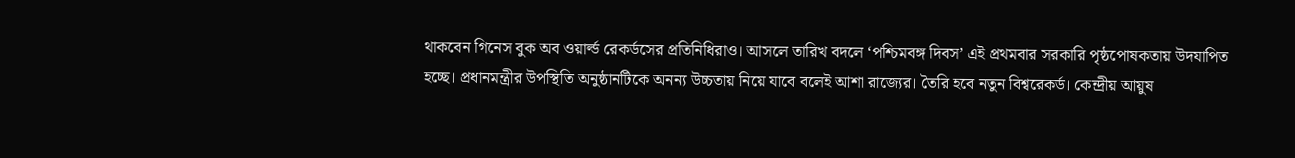থাকবেন গিনেস বুক অব ওয়ার্ল্ড রেকর্ডসের প্রতিনিধিরাও। আসলে তারিখ বদলে ‘পশ্চিমবঙ্গ দিবস’ এই প্রথমবার সরকারি পৃষ্ঠপোষকতায় উদযাপিত হচ্ছে। প্রধানমন্ত্রীর উপস্থিতি অনুষ্ঠানটিকে অনন্য উচ্চতায় নিয়ে যাবে বলেই আশা রাজ্যের। তৈরি হবে নতুন বিশ্বরেকর্ড। কেন্দ্রীয় আয়ুষ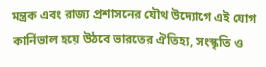মন্ত্রক এবং রাজ্য প্রশাসনের যৌথ উদ্যোগে এই যোগ কার্নিভাল হয়ে উঠবে ভারতের ঐতিহ্য, সংস্কৃতি ও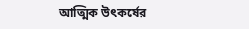আত্মিক উৎকর্ষের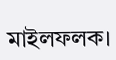মাইলফলক।